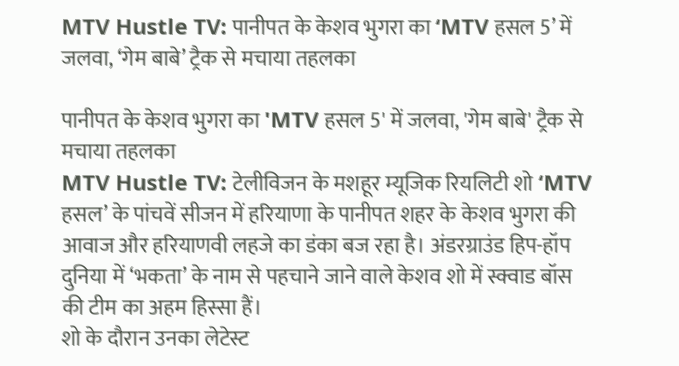MTV Hustle TV: पानीपत के केशव भुगरा का ‘MTV हसल 5’ में जलवा, ‘गेम बाबे’ ट्रैक से मचाया तहलका

पानीपत के केशव भुगरा का 'MTV हसल 5' में जलवा, 'गेम बाबे' ट्रैक से मचाया तहलका
MTV Hustle TV: टेलीविजन के मशहूर म्यूजिक रियलिटी शो ‘MTV हसल’ के पांचवें सीजन में हरियाणा के पानीपत शहर के केशव भुगरा की आवाज और हरियाणवी लहजे का डंका बज रहा है। अंडरग्राउंड हिप-हॉप दुनिया में ‘भकता’ के नाम से पहचाने जाने वाले केशव शो में स्क्वाड बॉस की टीम का अहम हिस्सा हैं।
शो के दौरान उनका लेटेस्ट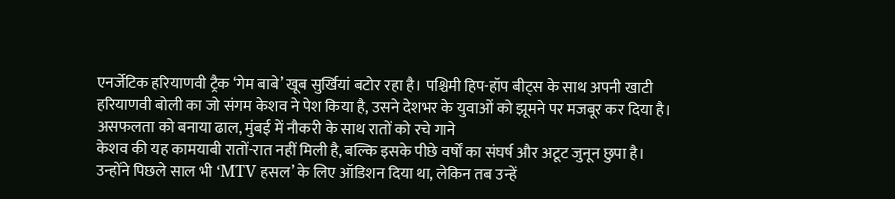एनर्जेटिक हरियाणवी ट्रैक ‘गेम बाबे’ खूब सुर्खियां बटोर रहा है। पश्चिमी हिप-हॉप बीट्स के साथ अपनी खाटी हरियाणवी बोली का जो संगम केशव ने पेश किया है, उसने देशभर के युवाओं को झूमने पर मजबूर कर दिया है।
असफलता को बनाया ढाल, मुंबई में नौकरी के साथ रातों को रचे गाने
केशव की यह कामयाबी रातों-रात नहीं मिली है, बल्कि इसके पीछे वर्षों का संघर्ष और अटूट जुनून छुपा है। उन्होंने पिछले साल भी ‘MTV हसल’ के लिए ऑडिशन दिया था, लेकिन तब उन्हें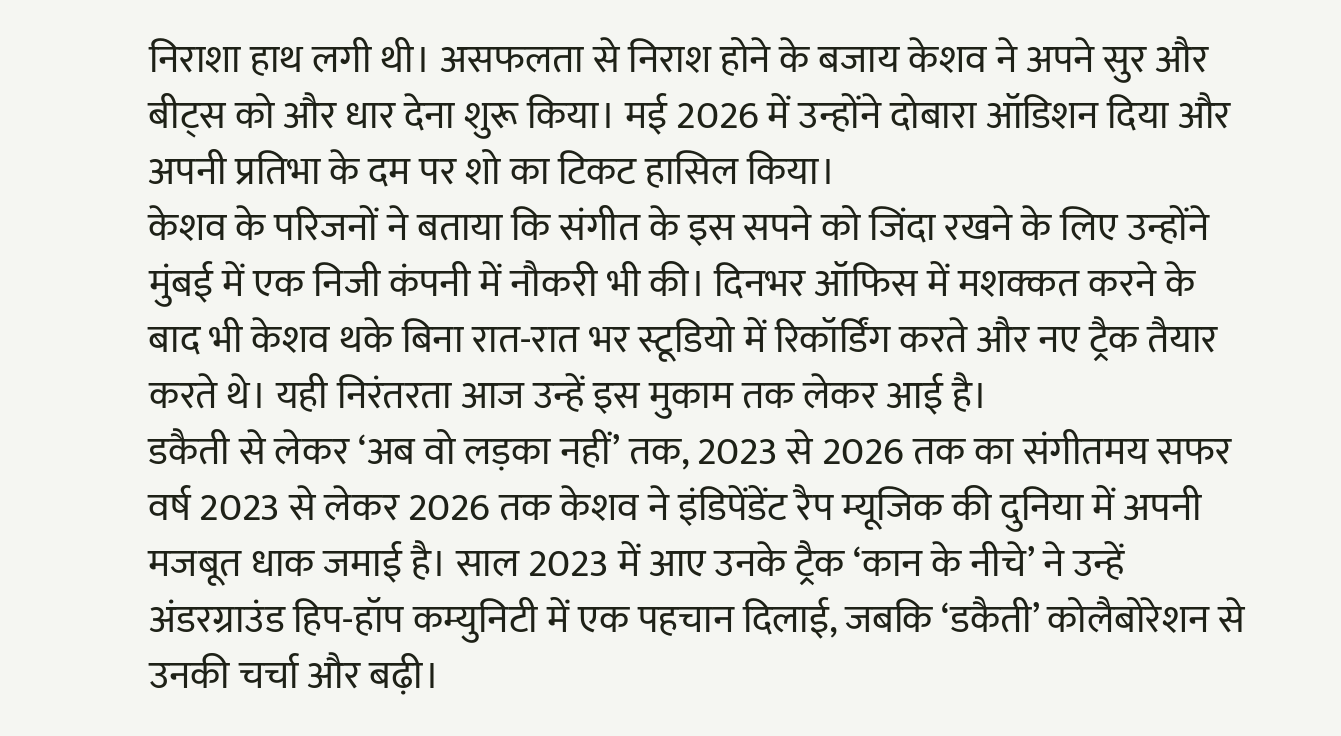निराशा हाथ लगी थी। असफलता से निराश होने के बजाय केशव ने अपने सुर और बीट्स को और धार देना शुरू किया। मई 2026 में उन्होंने दोबारा ऑडिशन दिया और अपनी प्रतिभा के दम पर शो का टिकट हासिल किया।
केशव के परिजनों ने बताया कि संगीत के इस सपने को जिंदा रखने के लिए उन्होंने मुंबई में एक निजी कंपनी में नौकरी भी की। दिनभर ऑफिस में मशक्कत करने के बाद भी केशव थके बिना रात-रात भर स्टूडियो में रिकॉर्डिंग करते और नए ट्रैक तैयार करते थे। यही निरंतरता आज उन्हें इस मुकाम तक लेकर आई है।
डकैती से लेकर ‘अब वो लड़का नहीं’ तक, 2023 से 2026 तक का संगीतमय सफर
वर्ष 2023 से लेकर 2026 तक केशव ने इंडिपेंडेंट रैप म्यूजिक की दुनिया में अपनी मजबूत धाक जमाई है। साल 2023 में आए उनके ट्रैक ‘कान के नीचे’ ने उन्हें अंडरग्राउंड हिप-हॉप कम्युनिटी में एक पहचान दिलाई, जबकि ‘डकैती’ कोलैबोरेशन से उनकी चर्चा और बढ़ी।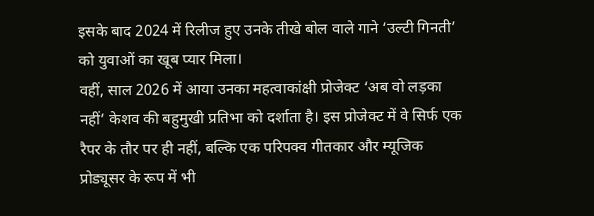इसके बाद 2024 में रिलीज हुए उनके तीखे बोल वाले गाने ‘उल्टी गिनती’ को युवाओं का खूब प्यार मिला।
वहीं, साल 2026 में आया उनका महत्वाकांक्षी प्रोजेक्ट ‘अब वो लड़का नहीं’ केशव की बहुमुखी प्रतिभा को दर्शाता है। इस प्रोजेक्ट में वे सिर्फ एक रैपर के तौर पर ही नहीं, बल्कि एक परिपक्व गीतकार और म्यूजिक प्रोड्यूसर के रूप में भी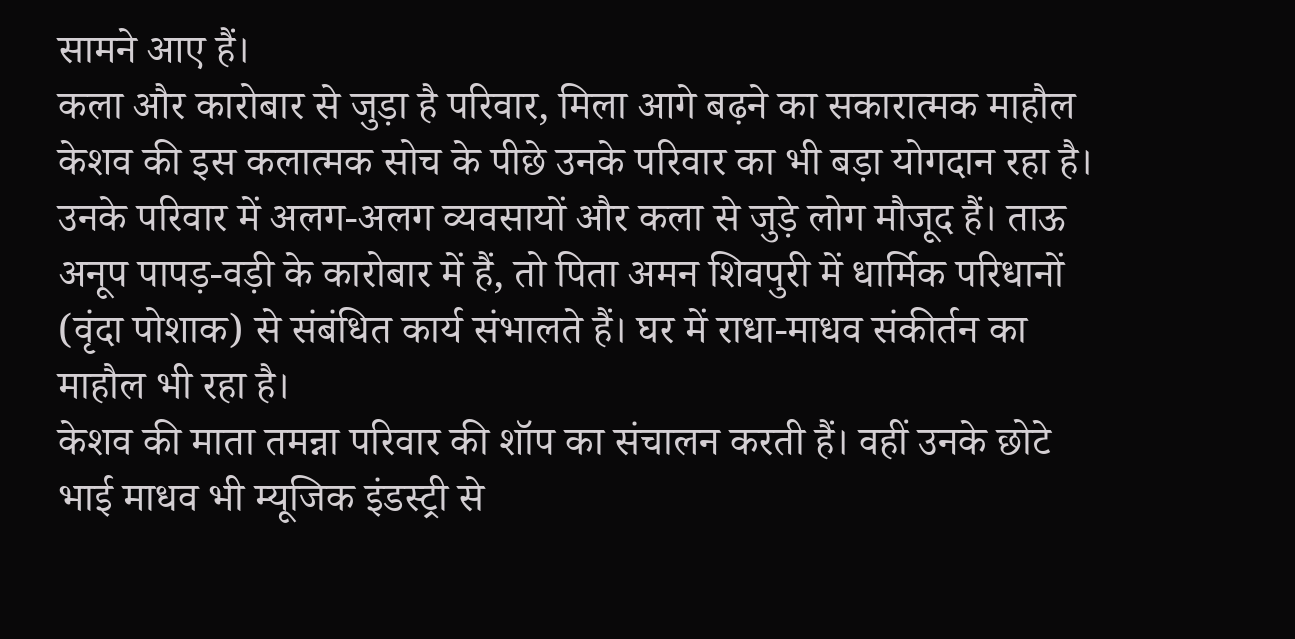सामने आए हैं।
कला और कारोबार से जुड़ा है परिवार, मिला आगे बढ़ने का सकारात्मक माहौल
केशव की इस कलात्मक सोच के पीछे उनके परिवार का भी बड़ा योगदान रहा है। उनके परिवार में अलग-अलग व्यवसायों और कला से जुड़े लोग मौजूद हैं। ताऊ अनूप पापड़-वड़ी के कारोबार में हैं, तो पिता अमन शिवपुरी में धार्मिक परिधानों (वृंदा पोशाक) से संबंधित कार्य संभालते हैं। घर में राधा-माधव संकीर्तन का माहौल भी रहा है।
केशव की माता तमन्ना परिवार की शॉप का संचालन करती हैं। वहीं उनके छोटे भाई माधव भी म्यूजिक इंडस्ट्री से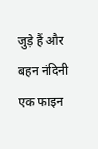जुड़े हैं और बहन नंदिनी एक फाइन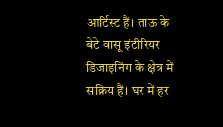आर्टिस्ट हैं। ताऊ के बेटे वासू इंटीरियर डिजाइनिंग के क्षेत्र में सक्रिय हैं। घर में हर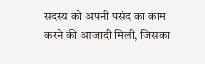सदस्य को अपनी पसंद का काम करने की आजादी मिली, जिसका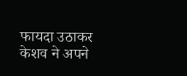फायदा उठाकर केशव ने अपने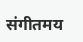संगीतमय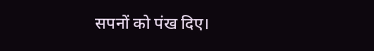सपनों को पंख दिए।